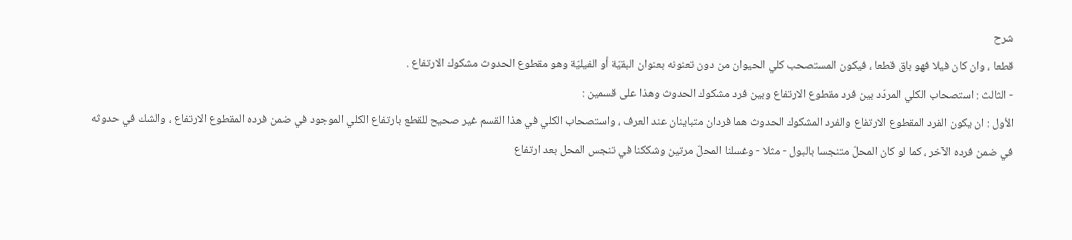شرح
قطعا ، وان كان فيلا فهو باق قطعا ، فيكون المستصحب كلي الحيوان من دون تعنونه بعنوان البقيّة أو الفيليّة وهو مقطوع الحدوث مشكوك الارتفاع .
- الثالث : استصحاب الكلي المردّد بين فرد مقطوع الارتفاع وبين فرد مشكوك الحدوث وهذا على قسمين :
الأول : ان يكون الفرد المقطوع الارتفاع والفرد المشكوك الحدوث هما فردان متباينان عند العرف ، واستصحاب الكلي في هذا القسم غير صحيح للقطع بارتفاع الكلي الموجود في ضمن فرده المقطوع الارتفاع ، والشك في حدوثه في ضمن فرده الآخر ، كما لو كان المحلّ متنجسا بالبول - مثلا - وغسلنا المحلّ مرتين وشككنا في تنجس المحل بعد ارتفاع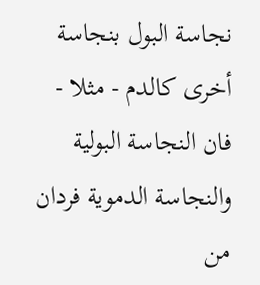نجاسة البول بنجاسة أخرى كالدم - مثلا - فان النجاسة البولية والنجاسة الدموية فردان من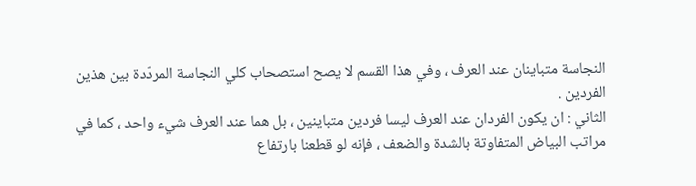النجاسة متباينان عند العرف ، وفي هذا القسم لا يصح استصحاب كلي النجاسة المردّدة بين هذين الفردين .
الثاني : ان يكون الفردان عند العرف ليسا فردين متباينين ، بل هما عند العرف شيء واحد ، كما في مراتب البياض المتفاوتة بالشدة والضعف ، فإنه لو قطعنا بارتفاع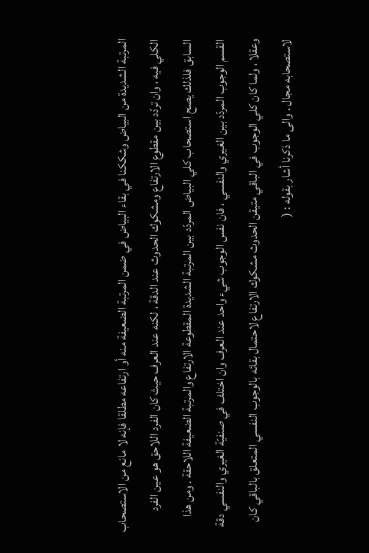المرتبة الشديدة من البياض وشككنا في بقاء البياض في ضمن المرتبة الضعيفة منه أو ارتفاعه مطلقا فإنه لا مانع من الاستصحاب الكلي فيه ، وان تردّد بين مقطوع الارتفاع ومشكوك الحدوث عند الدقة ، لكنه عند العرف حيث كان الفرد اللاحق هو عين الفرد السابق فلذلك يصح استصحاب كلي البياض المردّد بين المرتبة الشديدة المقطوعة الارتفاع والمرتبة الضعيفة اللاحقة . ومن هذا القسم الوجوب المردّد بين الغيري والنفسي ، فان نفس الوجوب شيء واحد عند العرف وان اختلف في صنفيّة الغيري والنفسي دقة وعقلا ، ولما كان كلي الوجوب في الباقي متيقن الحدوث مشكوك الارتفاع لاحتمال بقائه بالوجوب النفسي المتعلق بالباقي كان لاستصحابه مجال . والى ما ذكرنا أشار بقوله : (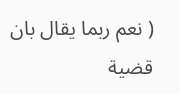( نعم ربما يقال بان قضية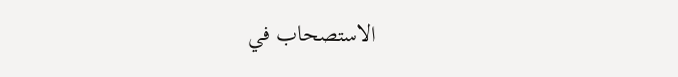الاستصحاب في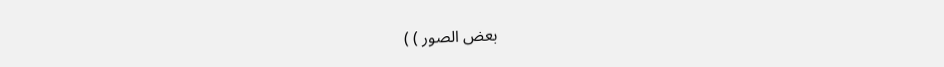بعض الصور ) )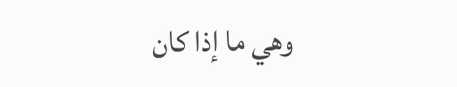وهي ما إذا كان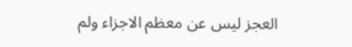العجز ليس عن معظم الاجزاء ولم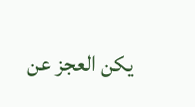يكن العجز عن